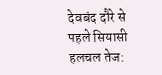देवबंद दौरे से पहले सियासी हलचल तेज: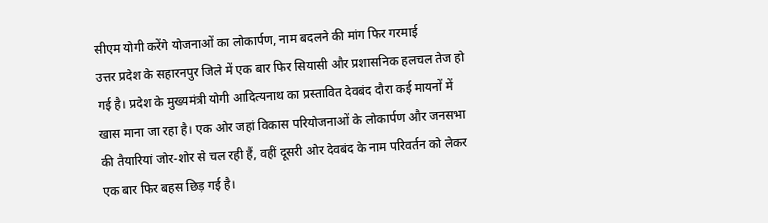सीएम योगी करेंगे योजनाओं का लोकार्पण, नाम बदलने की मांग फिर गरमाई
उत्तर प्रदेश के सहारनपुर जिले में एक बार फिर सियासी और प्रशासनिक हलचल तेज हो गई है। प्रदेश के मुख्यमंत्री योगी आदित्यनाथ का प्रस्तावित देवबंद दौरा कई मायनों में खास माना जा रहा है। एक ओर जहां विकास परियोजनाओं के लोकार्पण और जनसभा की तैयारियां जोर-शोर से चल रही हैं, वहीं दूसरी ओर देवबंद के नाम परिवर्तन को लेकर एक बार फिर बहस छिड़ गई है।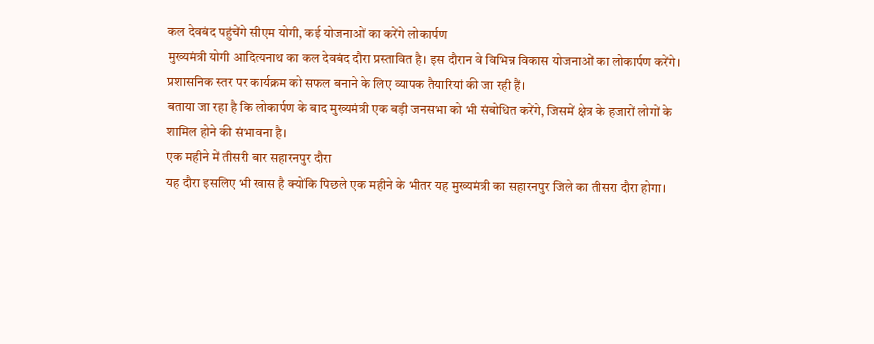कल देवबंद पहुंचेंगे सीएम योगी, कई योजनाओं का करेंगे लोकार्पण
मुख्यमंत्री योगी आदित्यनाथ का कल देवबंद दौरा प्रस्तावित है। इस दौरान वे विभिन्न विकास योजनाओं का लोकार्पण करेंगे। प्रशासनिक स्तर पर कार्यक्रम को सफल बनाने के लिए व्यापक तैयारियां की जा रही हैं।
बताया जा रहा है कि लोकार्पण के बाद मुख्यमंत्री एक बड़ी जनसभा को भी संबोधित करेंगे, जिसमें क्षेत्र के हजारों लोगों के शामिल होने की संभावना है।
एक महीने में तीसरी बार सहारनपुर दौरा
यह दौरा इसलिए भी खास है क्योंकि पिछले एक महीने के भीतर यह मुख्यमंत्री का सहारनपुर जिले का तीसरा दौरा होगा।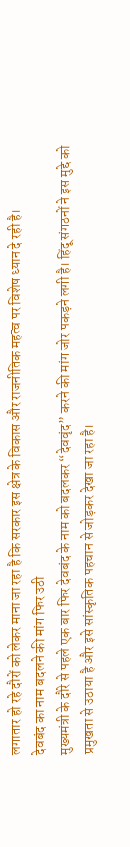लगातार हो रहे दौरों को लेकर माना जा रहा है कि सरकार इस क्षेत्र के विकास और राजनीतिक महत्व पर विशेष ध्यान दे रही है।
देवबंद का नाम बदलने की मांग फिर उठी
मुख्यमंत्री के दौरे से पहले एक बार फिर देवबंद के नाम को बदलकर “देववृंद” करने की मांग जोर पकड़ने लगी है। हिंदू संगठनों ने इस मुद्दे को प्रमुखता से उठाया है और इसे सांस्कृतिक पहचान से जोड़कर देखा जा रहा है।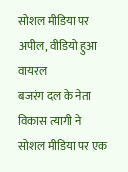सोशल मीडिया पर अपील, वीडियो हुआ वायरल
बजरंग दल के नेता विकास त्यागी ने सोशल मीडिया पर एक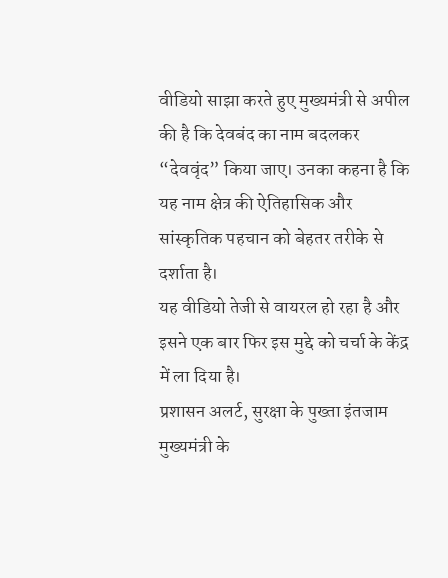वीडियो साझा करते हुए मुख्यमंत्री से अपील की है कि देवबंद का नाम बदलकर “देववृंद” किया जाए। उनका कहना है कि यह नाम क्षेत्र की ऐतिहासिक और सांस्कृतिक पहचान को बेहतर तरीके से दर्शाता है।
यह वीडियो तेजी से वायरल हो रहा है और इसने एक बार फिर इस मुद्दे को चर्चा के केंद्र में ला दिया है।
प्रशासन अलर्ट, सुरक्षा के पुख्ता इंतजाम
मुख्यमंत्री के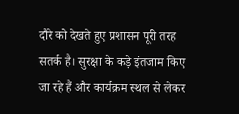दौरे को देखते हुए प्रशासन पूरी तरह सतर्क है। सुरक्षा के कड़े इंतजाम किए जा रहे हैं और कार्यक्रम स्थल से लेकर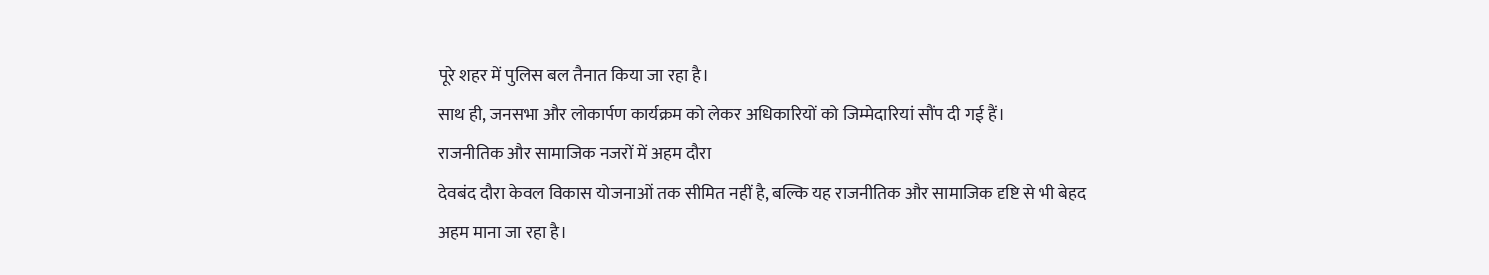पूरे शहर में पुलिस बल तैनात किया जा रहा है।
साथ ही, जनसभा और लोकार्पण कार्यक्रम को लेकर अधिकारियों को जिम्मेदारियां सौंप दी गई हैं।
राजनीतिक और सामाजिक नजरों में अहम दौरा
देवबंद दौरा केवल विकास योजनाओं तक सीमित नहीं है, बल्कि यह राजनीतिक और सामाजिक दृष्टि से भी बेहद अहम माना जा रहा है।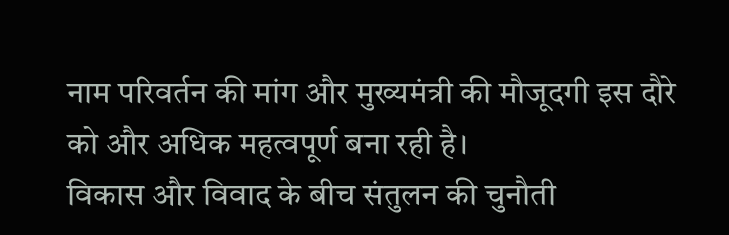नाम परिवर्तन की मांग और मुख्यमंत्री की मौजूदगी इस दौरे को और अधिक महत्वपूर्ण बना रही है।
विकास और विवाद के बीच संतुलन की चुनौती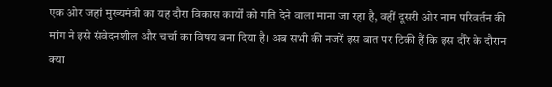एक ओर जहां मुख्यमंत्री का यह दौरा विकास कार्यों को गति देने वाला माना जा रहा है, वहीं दूसरी ओर नाम परिवर्तन की मांग ने इसे संवेदनशील और चर्चा का विषय बना दिया है। अब सभी की नजरें इस बात पर टिकी हैं कि इस दौरे के दौरान क्या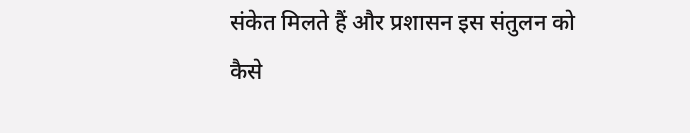संकेत मिलते हैं और प्रशासन इस संतुलन को कैसे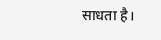साधता है।